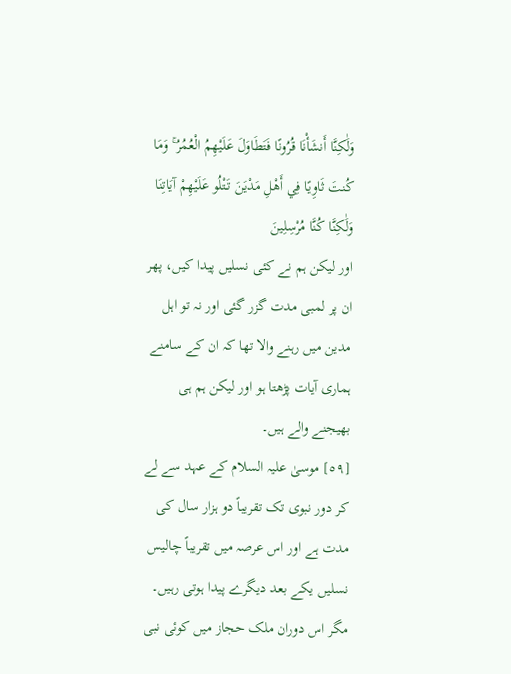وَلَٰكِنَّا أَنشَأْنَا قُرُونًا فَتَطَاوَلَ عَلَيْهِمُ الْعُمُرُ ۚ وَمَا كُنتَ ثَاوِيًا فِي أَهْلِ مَدْيَنَ تَتْلُو عَلَيْهِمْ آيَاتِنَا وَلَٰكِنَّا كُنَّا مُرْسِلِينَ
اور لیکن ہم نے کئی نسلیں پیدا کیں، پھر ان پر لمبی مدت گزر گئی اور نہ تو اہل مدین میں رہنے والا تھا کہ ان کے سامنے ہماری آیات پڑھتا ہو اور لیکن ہم ہی بھیجنے والے ہیں۔
[٥٩] موسیٰ علیہ السلام کے عہد سے لے کر دور نبوی تک تقریباً دو ہزار سال کی مدت ہے اور اس عرصہ میں تقریباً چالیس نسلیں یکے بعد دیگرے پیدا ہوتی رہیں۔ مگر اس دوران ملک حجاز میں کوئی نبی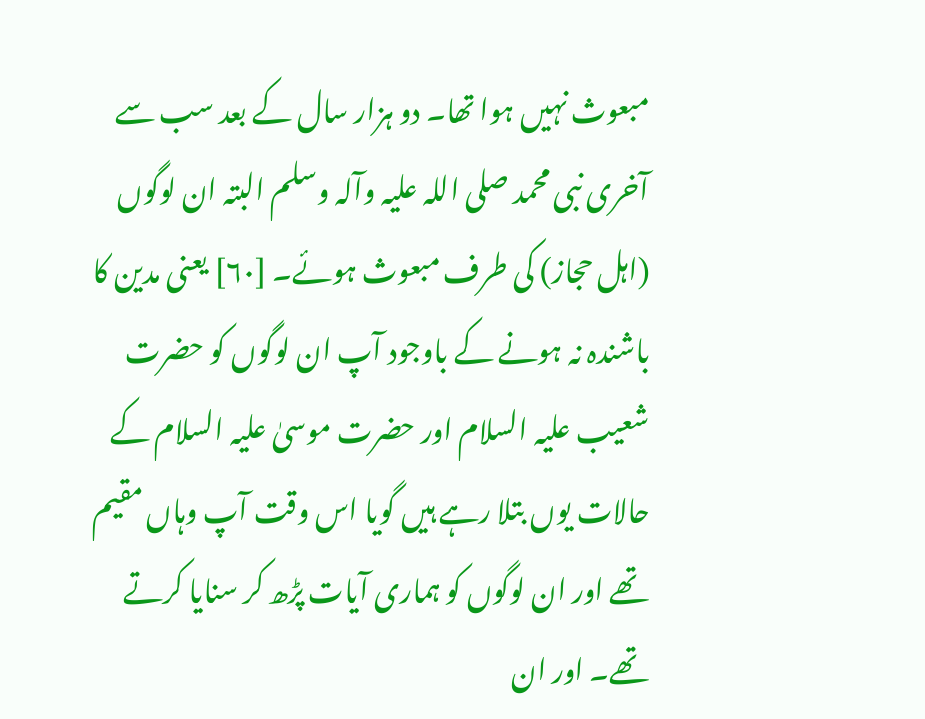مبعوث نہیں ہوا تھا۔ دو ہزار سال کے بعد سب سے آخری نبی محمد صلی اللہ علیہ وآلہ وسلم البتہ ان لوگوں (اہل حجاز) کی طرف مبعوث ہوئے۔ [٦٠] یعنی مدین کا باشندہ نہ ہونے کے باوجود آپ ان لوگوں کو حضرت شعیب علیہ السلام اور حضرت موسیٰ علیہ السلام کے حالات یوں بتلا رہے ہیں گویا اس وقت آپ وہاں مقیم تھے اور ان لوگوں کو ہماری آیات پڑھ کر سنایا کرتے تھے۔ اور ان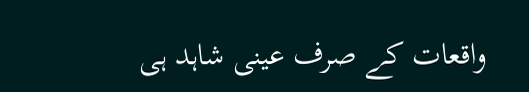واقعات کے صرف عینی شاہد ہی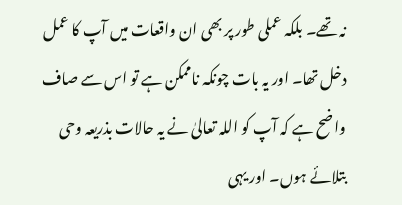نہ تھے۔ بلکہ عملی طور پر بھی ان واقعات میں آپ کا عمل دخل تھا۔ اور یہ بات چونکہ ناممکن ہے تو اس سے صاف واضح ہے کہ آپ کو اللہ تعالیٰ نے یہ حالات بذریعہ وحی بتلائے ہوں۔ اور یہی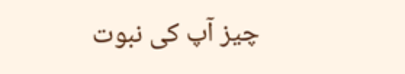چیز آپ کی نبوت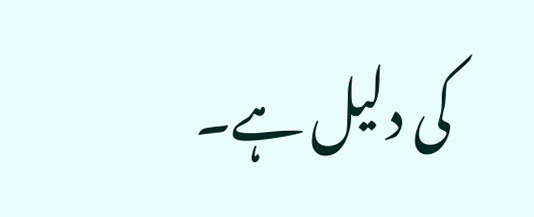کی دلیل ہے۔